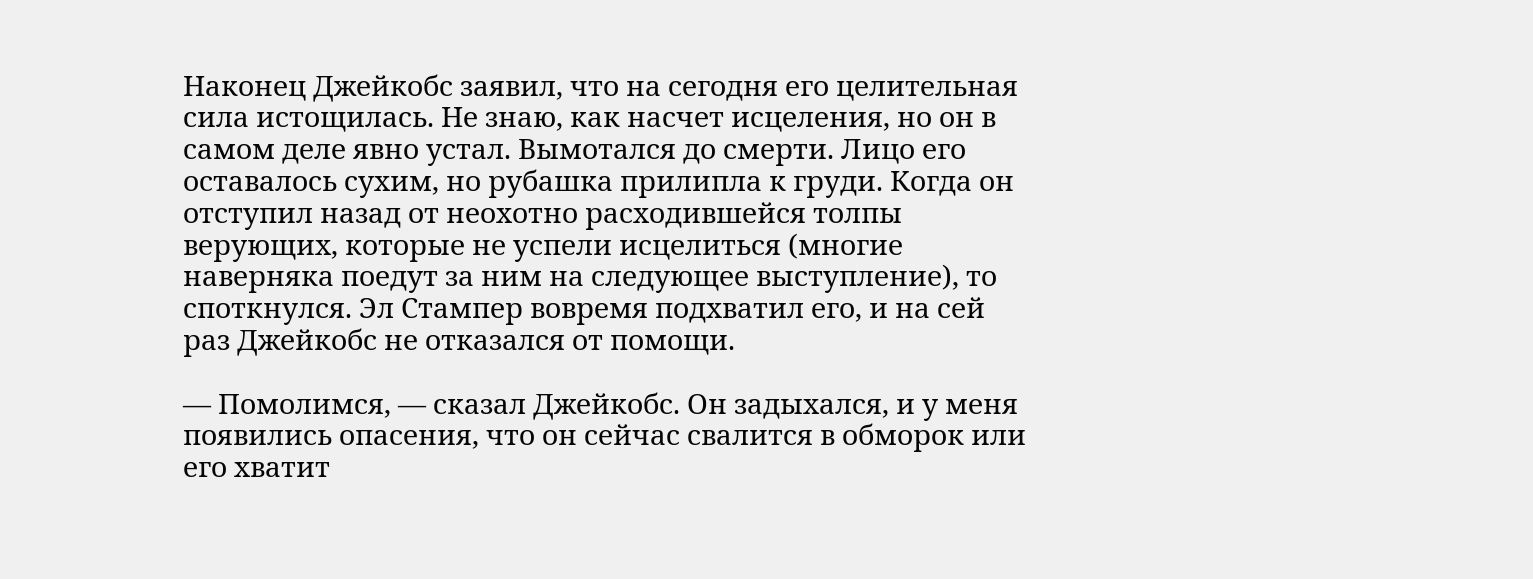Наконец Джейкобс заявил, что на сегодня его целительная сила истощилась. Не знаю, как насчет исцеления, но он в самом деле явно устал. Вымотался до смерти. Лицо его оставалось сухим, но рубашка прилипла к груди. Когда он отступил назад от неохотно расходившейся толпы верующих, которые не успели исцелиться (многие наверняка поедут за ним на следующее выступление), то споткнулся. Эл Стампер вовремя подхватил его, и на сей раз Джейкобс не отказался от помощи.

— Помолимся, — сказал Джейкобс. Он задыхался, и у меня появились опасения, что он сейчас свалится в обморок или его хватит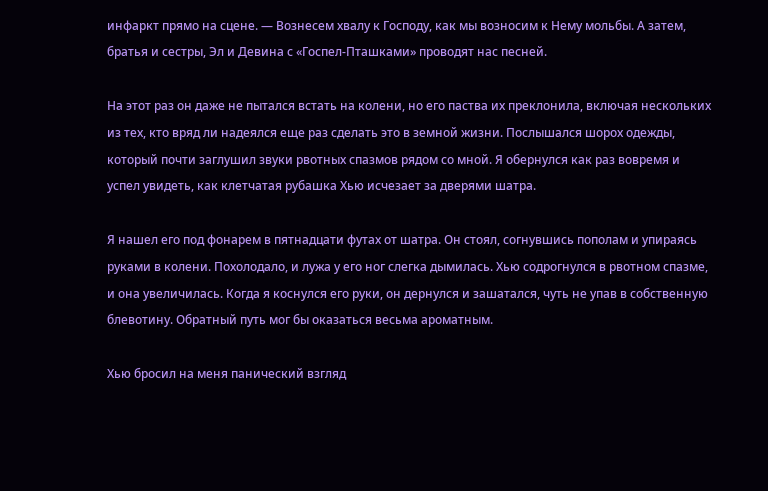инфаркт прямо на сцене. — Вознесем хвалу к Господу, как мы возносим к Нему мольбы. А затем, братья и сестры, Эл и Девина с «Госпел-Пташками» проводят нас песней.

На этот раз он даже не пытался встать на колени, но его паства их преклонила, включая нескольких из тех, кто вряд ли надеялся еще раз сделать это в земной жизни. Послышался шорох одежды, который почти заглушил звуки рвотных спазмов рядом со мной. Я обернулся как раз вовремя и успел увидеть, как клетчатая рубашка Хью исчезает за дверями шатра.

Я нашел его под фонарем в пятнадцати футах от шатра. Он стоял, согнувшись пополам и упираясь руками в колени. Похолодало, и лужа у его ног слегка дымилась. Хью содрогнулся в рвотном спазме, и она увеличилась. Когда я коснулся его руки, он дернулся и зашатался, чуть не упав в собственную блевотину. Обратный путь мог бы оказаться весьма ароматным.

Хью бросил на меня панический взгляд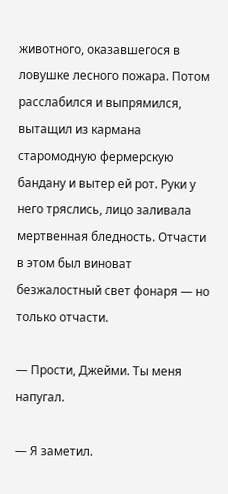животного, оказавшегося в ловушке лесного пожара. Потом расслабился и выпрямился, вытащил из кармана старомодную фермерскую бандану и вытер ей рот. Руки у него тряслись, лицо заливала мертвенная бледность. Отчасти в этом был виноват безжалостный свет фонаря — но только отчасти.

— Прости, Джейми. Ты меня напугал.

— Я заметил.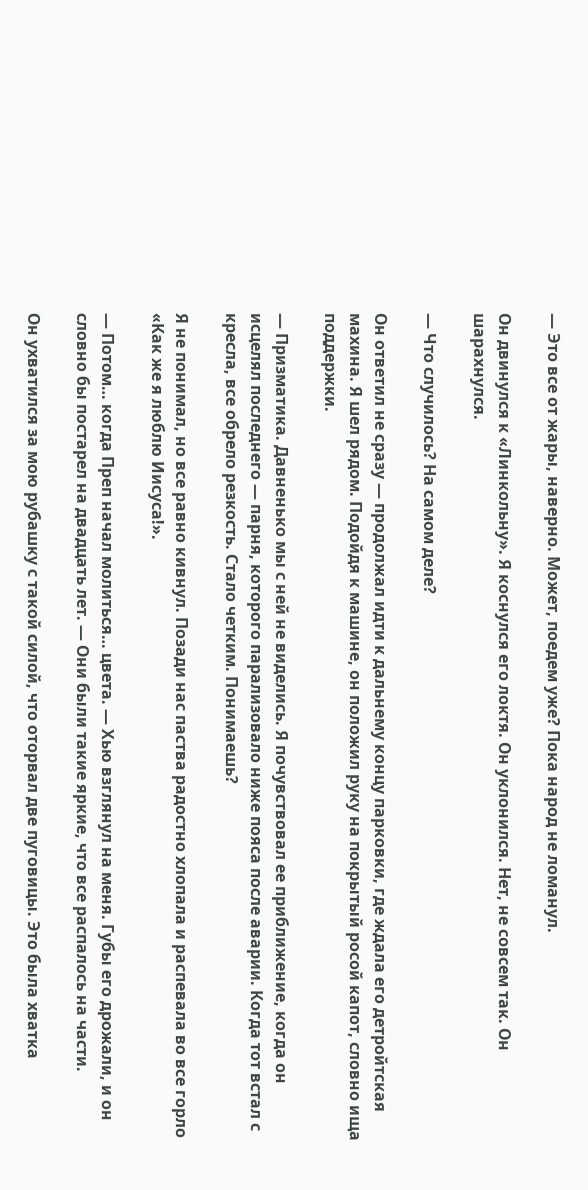— Это все от жары, наверно. Может, поедем уже? Пока народ не ломанул.

Он двинулся к «Линкольну». Я коснулся его локтя. Он уклонился. Нет, не совсем так. Он шарахнулся.

— Что случилось? На самом деле?

Он ответил не сразу — продолжал идти к дальнему концу парковки, где ждала его детройтская махина. Я шел рядом. Подойдя к машине, он положил руку на покрытый росой капот, словно ища поддержки.

— Призматика. Давненько мы с ней не виделись. Я почувствовал ее приближение, когда он исцелял последнего — парня, которого парализовало ниже пояса после аварии. Когда тот встал с кресла, все обрело резкость. Стало четким. Понимаешь?

Я не понимал, но все равно кивнул. Позади нас паства радостно хлопала и распевала во все горло «Как же я люблю Иисуса!».

— Потом… когда Преп начал молиться… цвета. — Хью взглянул на меня. Губы его дрожали, и он словно бы постарел на двадцать лет. — Они были такие яркие, что все распалось на части.

Он ухватился за мою рубашку с такой силой, что оторвал две пуговицы. Это была хватка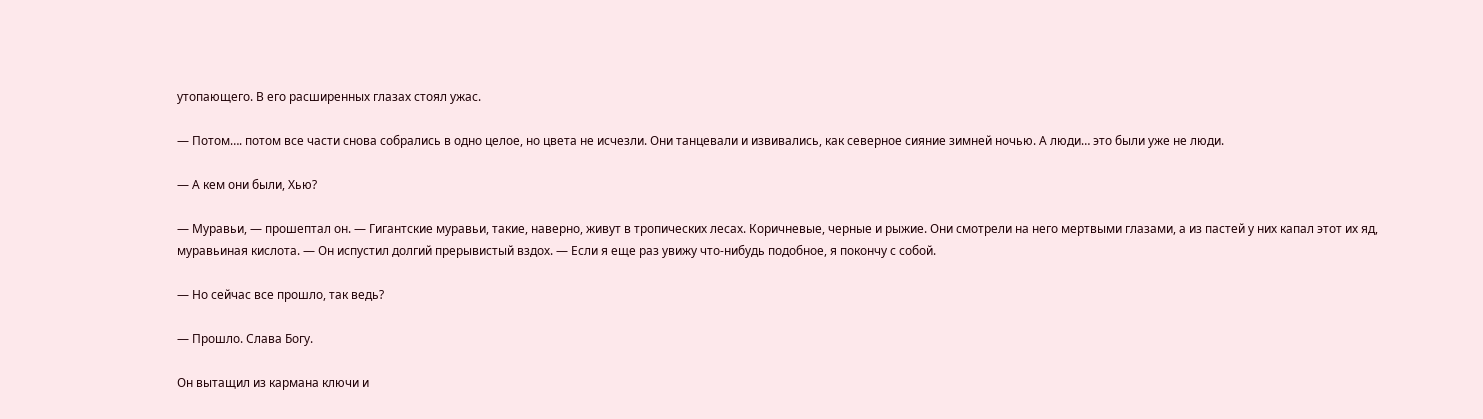утопающего. В его расширенных глазах стоял ужас.

— Потом…. потом все части снова собрались в одно целое, но цвета не исчезли. Они танцевали и извивались, как северное сияние зимней ночью. А люди… это были уже не люди.

— А кем они были, Хью?

— Муравьи, — прошептал он. — Гигантские муравьи, такие, наверно, живут в тропических лесах. Коричневые, черные и рыжие. Они смотрели на него мертвыми глазами, а из пастей у них капал этот их яд, муравьиная кислота. — Он испустил долгий прерывистый вздох. — Если я еще раз увижу что-нибудь подобное, я покончу с собой.

— Но сейчас все прошло, так ведь?

— Прошло. Слава Богу.

Он вытащил из кармана ключи и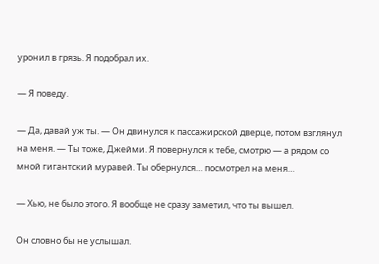уронил в грязь. Я подобрал их.

— Я поведу.

— Да, давай уж ты. — Он двинулся к пассажирской дверце, потом взглянул на меня. — Ты тоже, Джейми. Я повернулся к тебе, смотрю — а рядом со мной гигантский муравей. Ты обернулся… посмотрел на меня…

— Хью, не было этого. Я вообще не сразу заметил, что ты вышел.

Он словно бы не услышал.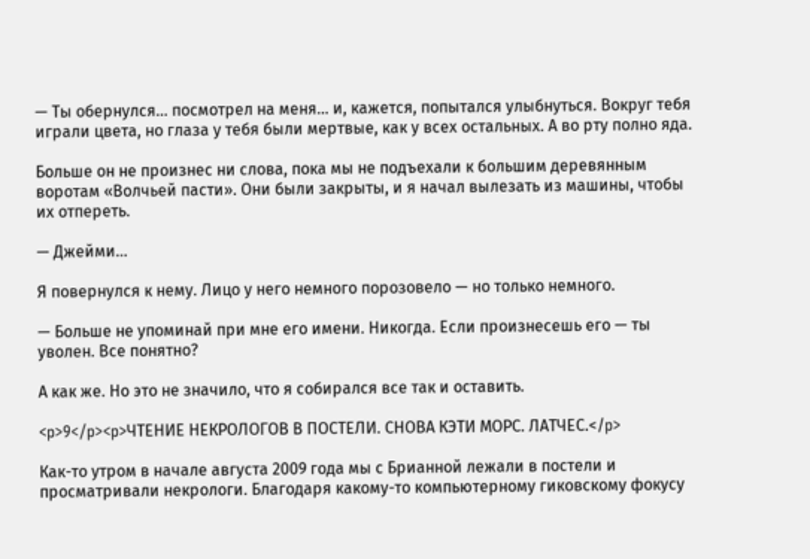— Ты обернулся… посмотрел на меня… и, кажется, попытался улыбнуться. Вокруг тебя играли цвета, но глаза у тебя были мертвые, как у всех остальных. А во рту полно яда.

Больше он не произнес ни слова, пока мы не подъехали к большим деревянным воротам «Волчьей пасти». Они были закрыты, и я начал вылезать из машины, чтобы их отпереть.

— Джейми…

Я повернулся к нему. Лицо у него немного порозовело — но только немного.

— Больше не упоминай при мне его имени. Никогда. Если произнесешь его — ты уволен. Все понятно?

А как же. Но это не значило, что я собирался все так и оставить.

<p>9</p><p>ЧТЕНИЕ НЕКРОЛОГОВ В ПОСТЕЛИ. СНОВА КЭТИ МОРС. ЛАТЧЕС.</p>

Как-то утром в начале августа 2009 года мы с Брианной лежали в постели и просматривали некрологи. Благодаря какому-то компьютерному гиковскому фокусу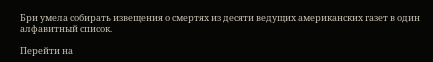Бри умела собирать извещения о смертях из десяти ведущих американских газет в один алфавитный список.

Перейти на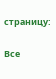страницу:

Все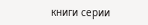книги серии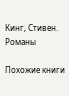Кинг, Стивен. Романы

Похожие книги